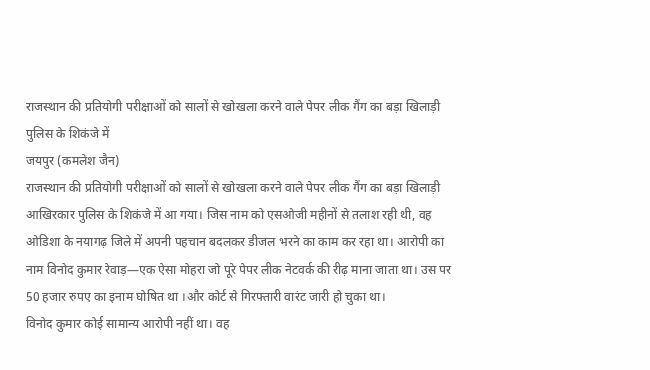राजस्थान की प्रतियोगी परीक्षाओं को सालों से खोखला करने वाले पेपर लीक गैंग का बड़ा खिलाड़ी पुलिस के शिकंजे में
जयपुर (कमलेश जैन)
राजस्थान की प्रतियोगी परीक्षाओं को सालों से खोखला करने वाले पेपर लीक गैंग का बड़ा खिलाड़ी आखिरकार पुलिस के शिकंजे में आ गया। जिस नाम को एसओजी महीनों से तलाश रही थी, वह ओडिशा के नयागढ़ जिले में अपनी पहचान बदलकर डीजल भरने का काम कर रहा था। आरोपी का नाम विनोद कुमार रेवाड़—एक ऐसा मोहरा जो पूरे पेपर लीक नेटवर्क की रीढ़ माना जाता था। उस पर 50 हजार रुपए का इनाम घोषित था ।और कोर्ट से गिरफ्तारी वारंट जारी हो चुका था।
विनोद कुमार कोई सामान्य आरोपी नहीं था। वह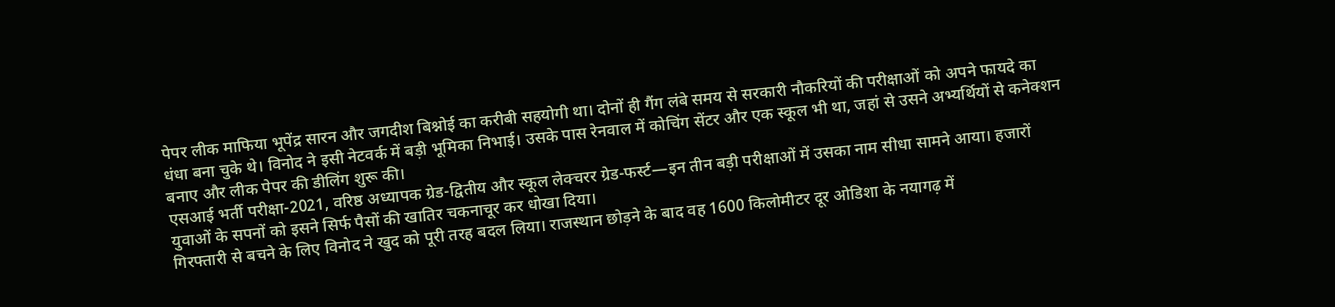पेपर लीक माफिया भूपेंद्र सारन और जगदीश बिश्नोई का करीबी सहयोगी था। दोनों ही गैंग लंबे समय से सरकारी नौकरियों की परीक्षाओं को अपने फायदे का धंधा बना चुके थे। विनोद ने इसी नेटवर्क में बड़ी भूमिका निभाई। उसके पास रेनवाल में कोचिंग सेंटर और एक स्कूल भी था, जहां से उसने अभ्यर्थियों से कनेक्शन बनाए और लीक पेपर की डीलिंग शुरू की।
एसआई भर्ती परीक्षा-2021, वरिष्ठ अध्यापक ग्रेड-द्वितीय और स्कूल लेक्चरर ग्रेड-फर्स्ट—इन तीन बड़ी परीक्षाओं में उसका नाम सीधा सामने आया। हजारों युवाओं के सपनों को इसने सिर्फ पैसों की खातिर चकनाचूर कर धोखा दिया।
गिरफ्तारी से बचने के लिए विनोद ने खुद को पूरी तरह बदल लिया। राजस्थान छोड़ने के बाद वह 1600 किलोमीटर दूर ओडिशा के नयागढ़ में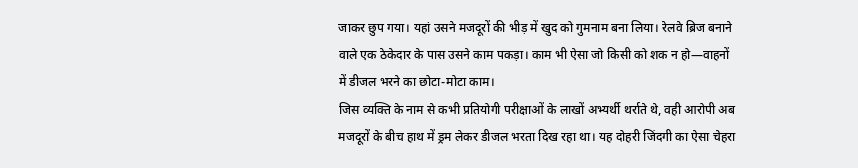जाकर छुप गया। यहां उसने मजदूरों की भीड़ में खुद को गुमनाम बना लिया। रेलवे ब्रिज बनाने वाले एक ठेकेदार के पास उसने काम पकड़ा। काम भी ऐसा जो किसी को शक न हो—वाहनों में डीजल भरने का छोटा-मोटा काम।
जिस व्यक्ति के नाम से कभी प्रतियोगी परीक्षाओं के लाखों अभ्यर्थी थर्राते थे, वही आरोपी अब मजदूरों के बीच हाथ में ड्रम लेकर डीजल भरता दिख रहा था। यह दोहरी जिंदगी का ऐसा चेहरा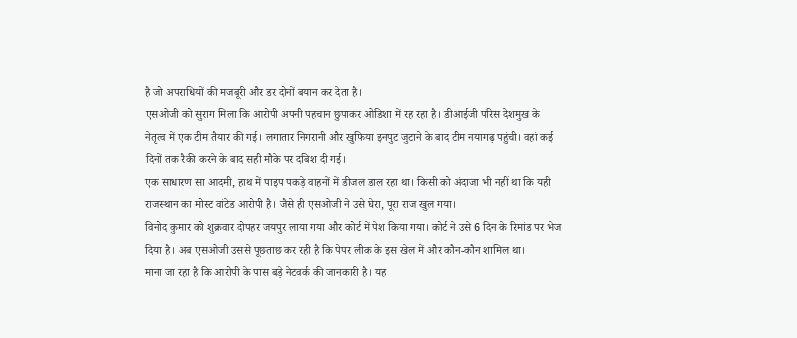है जो अपराधियों की मजबूरी और डर दोनों बयान कर देता है।
एसओजी को सुराग मिला कि आरोपी अपनी पहचान छुपाकर ओडिशा में रह रहा है। डीआईजी परिस देशमुख के नेतृत्व में एक टीम तैयार की गई। लगातार निगरानी और खुफिया इनपुट जुटाने के बाद टीम नयागढ़ पहुंची। वहां कई दिनों तक रैकी करने के बाद सही मौके पर दबिश दी गई।
एक साधारण सा आदमी, हाथ में पाइप पकड़े वाहनों में डीजल डाल रहा था। किसी को अंदाजा भी नहीं था कि यही राजस्थान का मोस्ट वांटेड आरोपी है। जैसे ही एसओजी ने उसे घेरा, पूरा राज खुल गया।
विनोद कुमार को शुक्रवार दोपहर जयपुर लाया गया और कोर्ट में पेश किया गया। कोर्ट ने उसे 6 दिन के रिमांड पर भेज दिया है। अब एसओजी उससे पूछताछ कर रही है कि पेपर लीक के इस खेल में और कौन-कौन शामिल था।
माना जा रहा है कि आरोपी के पास बड़े नेटवर्क की जानकारी है। यह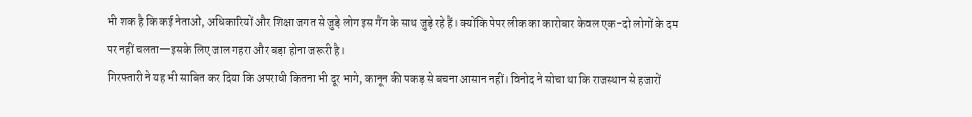भी शक है कि कई नेताओं, अधिकारियों और शिक्षा जगत से जुड़े लोग इस गैंग के साथ जुड़े रहे हैं। क्योंकि पेपर लीक का कारोबार केवल एक-दो लोगों के दम पर नहीं चलता—इसके लिए जाल गहरा और बड़ा होना जरूरी है।
गिरफ्तारी ने यह भी साबित कर दिया कि अपराधी कितना भी दूर भागे, कानून की पकड़ से बचना आसान नहीं। विनोद ने सोचा था कि राजस्थान से हजारों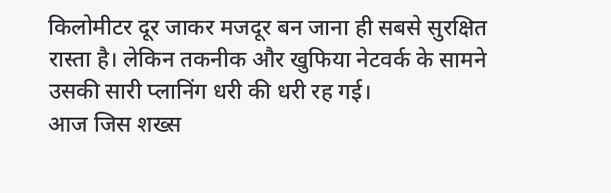किलोमीटर दूर जाकर मजदूर बन जाना ही सबसे सुरक्षित रास्ता है। लेकिन तकनीक और खुफिया नेटवर्क के सामने उसकी सारी प्लानिंग धरी की धरी रह गई।
आज जिस शख्स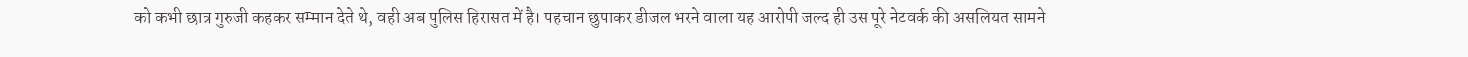को कभी छात्र गुरुजी कहकर सम्मान देते थे, वही अब पुलिस हिरासत में है। पहचान छुपाकर डीजल भरने वाला यह आरोपी जल्द ही उस पूरे नेटवर्क की असलियत सामने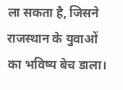ला सकता है, जिसने राजस्थान के युवाओं का भविष्य बेच डाला।